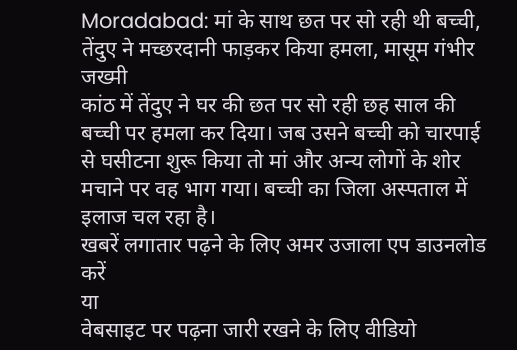Moradabad: मां के साथ छत पर सो रही थी बच्ची, तेंदुए ने मच्छरदानी फाड़कर किया हमला, मासूम गंभीर जख्मी
कांठ में तेंदुए ने घर की छत पर सो रही छह साल की बच्ची पर हमला कर दिया। जब उसने बच्ची को चारपाई से घसीटना शुरू किया तो मां और अन्य लोगों के शोर मचाने पर वह भाग गया। बच्ची का जिला अस्पताल में इलाज चल रहा है।
खबरें लगातार पढ़ने के लिए अमर उजाला एप डाउनलोड करें
या
वेबसाइट पर पढ़ना जारी रखने के लिए वीडियो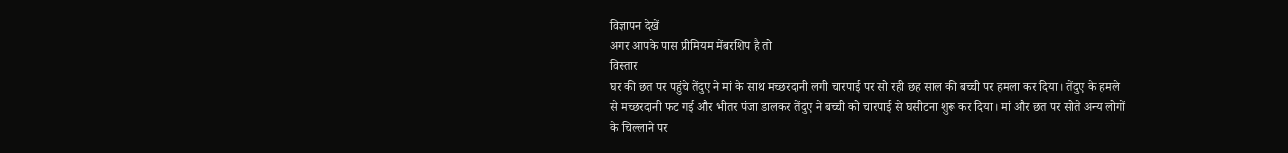विज्ञापन देखें
अगर आपके पास प्रीमियम मेंबरशिप है तो
विस्तार
घर की छत पर पहुंचे तेंदुए ने मां के साथ मच्छरदानी लगी चारपाई पर सो रही छह साल की बच्ची पर हमला कर दिया। तेंदुए के हमले से मच्छरदानी फट गई और भीतर पंजा डालकर तेंदुए ने बच्ची को चारपाई से घसीटना शुरू कर दिया। मां और छत पर सोते अन्य लोगों के चिल्लाने पर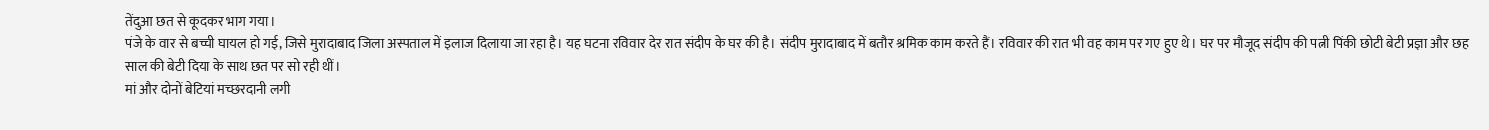तेंदुआ छत से कूदकर भाग गया।
पंजे के वार से बच्ची घायल हो गई, जिसे मुरादाबाद जिला अस्पताल में इलाज दिलाया जा रहा है। यह घटना रविवार देर रात संदीप के घर की है। संदीप मुरादाबाद में बतौर श्रमिक काम करते हैं। रविवार की रात भी वह काम पर गए हुए थे। घर पर मौजूद संदीप की पत्नी पिंकी छोटी बेटी प्रज्ञा और छह साल की बेटी दिया के साथ छत पर सो रही थीं।
मां और दोनों बेटियां मच्छरदानी लगी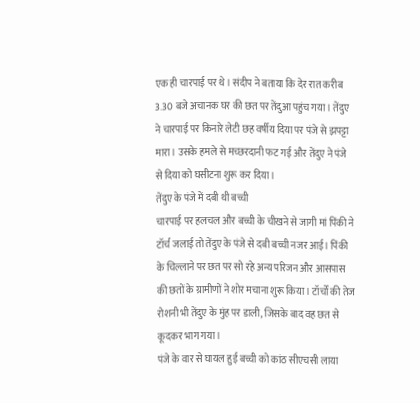एक ही चारपाई पर थे। संदीप ने बताया कि देर रात करीब 3.30 बजे अचानक घर की छत पर तेंदुआ पहुंच गया। तेंदुए ने चारपाई पर किनारे लेटी छह वर्षीय दिया पर पंजे से झपट्टा मारा। उसके हमले से मच्छरदानी फट गई और तेंदुए ने पंजे से दिया को घसीटना शुरू कर दिया।
तेंदुए के पंजे में दबी थी बच्ची
चारपाई पर हलचल और बच्ची के चीखने से जागी मां पिंकी ने टॉर्च जलाई तो तेंदुए के पंजे से दबी बच्ची नजर आई। पिंकी के चिल्लाने पर छत पर सो रहे अन्य परिजन और आसपास की छतों के ग्रामीणों ने शोर मचाना शुरू किया। टॉर्चों की तेज रोशनी भी तेंदुए के मुंह पर डाली, जिसके बाद वह छत से कूदकर भाग गया।
पंजे के वार से घायल हुई बच्ची को कांठ सीएचसी लाया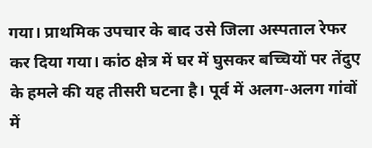गया। प्राथमिक उपचार के बाद उसे जिला अस्पताल रेफर कर दिया गया। कांठ क्षेत्र में घर में घुसकर बच्चियों पर तेंदुए के हमले की यह तीसरी घटना है। पूर्व में अलग-अलग गांवों में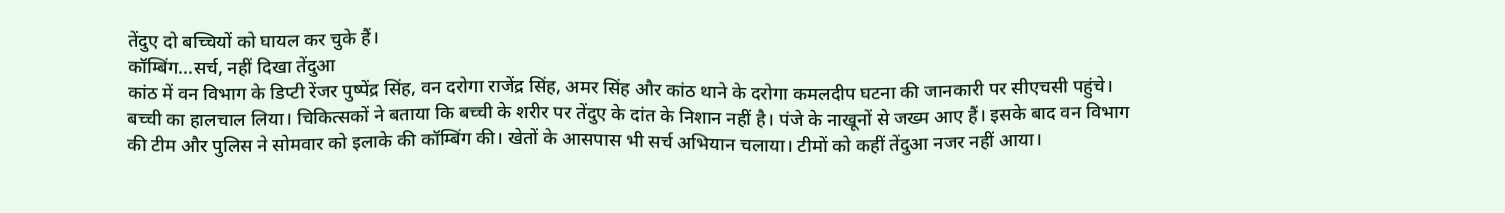तेंदुए दो बच्चियों को घायल कर चुके हैं।
कॉम्बिंग...सर्च, नहीं दिखा तेंदुआ
कांठ में वन विभाग के डिप्टी रेंजर पुष्पेंद्र सिंह, वन दरोगा राजेंद्र सिंह, अमर सिंह और कांठ थाने के दरोगा कमलदीप घटना की जानकारी पर सीएचसी पहुंचे। बच्ची का हालचाल लिया। चिकित्सकों ने बताया कि बच्ची के शरीर पर तेंदुए के दांत के निशान नहीं है। पंजे के नाखूनों से जख्म आए हैं। इसके बाद वन विभाग की टीम और पुलिस ने सोमवार को इलाके की कॉम्बिंग की। खेतों के आसपास भी सर्च अभियान चलाया। टीमों को कहीं तेंदुआ नजर नहीं आया।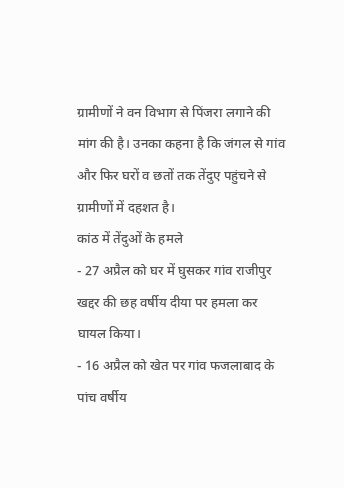ग्रामीणों ने वन विभाग से पिंजरा लगाने की मांग की है। उनका कहना है कि जंगल से गांव और फिर घरों व छतों तक तेंदुए पहुंचने से ग्रामीणों में दहशत है।
कांठ में तेंदुओं के हमले
- 27 अप्रैल को घर में घुसकर गांव राजीपुर खद्दर की छह वर्षीय दीया पर हमला कर घायल किया।
- 16 अप्रैल को खेत पर गांव फजलाबाद के पांच वर्षीय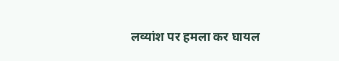लव्यांश पर हमला कर घायल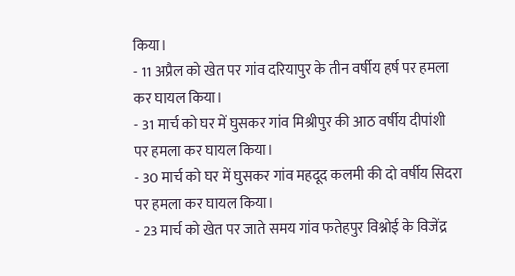किया।
- 11 अप्रैल को खेत पर गांव दरियापुर के तीन वर्षीय हर्ष पर हमला कर घायल किया।
- 31 मार्च को घर में घुसकर गांव मिश्रीपुर की आठ वर्षीय दीपांशी पर हमला कर घायल किया।
- 30 मार्च को घर में घुसकर गांव महदूद कलमी की दो वर्षीय सिदरा पर हमला कर घायल किया।
- 23 मार्च को खेत पर जाते समय गांव फतेहपुर विश्नोई के विजेंद्र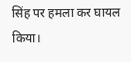सिंह पर हमला कर घायल किया।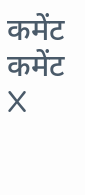कमेंट
कमेंट X